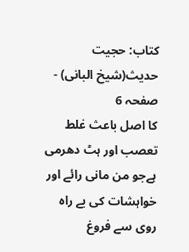کتاب: حجیت حدیث(شیخ البانی) - صفحہ 6
کا اصل باعث غلط تعصب اور ہٹ دھرمی ہےجو من مانی رائے اور خواہشات کی بے راہ روی سے فروغ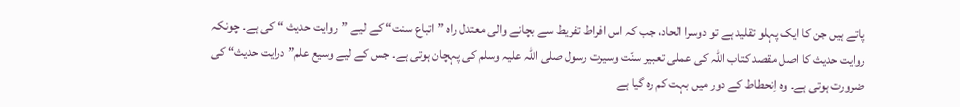پاتے ہیں جن کا ایک پہلو تقلید ہے تو دوسرا الحاد، جب کہ اس افراط تفریط سے بچانے والی معتدل راہ ”اتباع سنت“ کے لیے ”روایت حدیث “ کی ہے۔ چونکہ روایت حدیث کا اصل مقصد کتاب اللہ کی عملی تعبیر سنّت وسیرت رسول صلی اللہ علیہ وسلم کی پہچان ہوتی ہے۔ جس کے لیے وسیع علم”درایت حدیث“ کی ضرورت ہوتی ہے۔ وہ اِنحطاط کے دور میں بہت کم رہ گیا ہے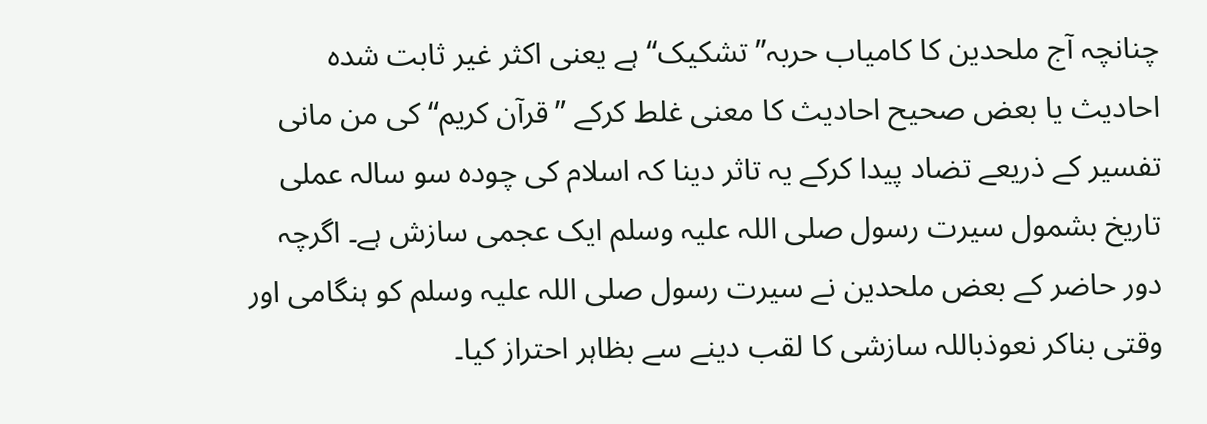چنانچہ آج ملحدین کا کامیاب حربہ” تشکیک“ ہے یعنی اکثر غیر ثابت شدہ احادیث یا بعض صحیح احادیث کا معنی غلط کرکے ”قرآن کریم“ کی من مانی تفسیر کے ذریعے تضاد پیدا کرکے یہ تاثر دینا کہ اسلام کی چودہ سو سالہ عملی تاریخ بشمول سیرت رسول صلی اللہ علیہ وسلم ایک عجمی سازش ہے۔ اگرچہ دور حاضر کے بعض ملحدین نے سیرت رسول صلی اللہ علیہ وسلم کو ہنگامی اور وقتی بناکر نعوذباللہ سازشی کا لقب دینے سے بظاہر احتراز کیا۔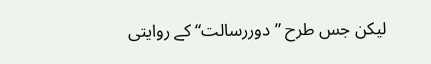لیکن جس طرح ”دوررسالت“ کے روایتی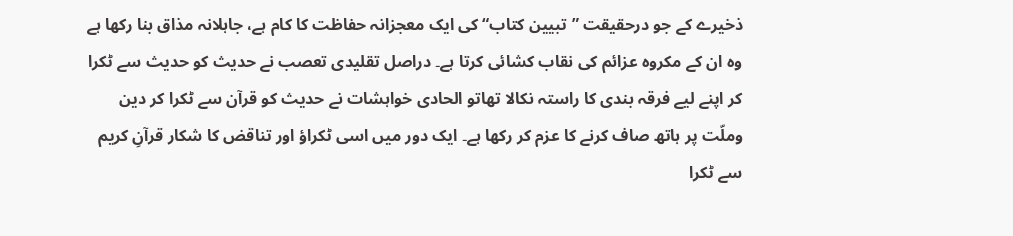ذخیرے کے جو درحقیقت ”تبیین کتاب“ کی ایک معجزانہ حفاظت کا کام ہے، جاہلانہ مذاق بنا رکھا ہے وہ ان کے مکروہ عزائم کی نقاب کشائی کرتا ہے۔ دراصل تقلیدی تعصب نے حدیث کو حدیث سے ٹکرا کر اپنے لیے فرقہ بندی کا راستہ نکالا تھاتو الحادی خواہشات نے حدیث کو قرآن سے ٹکرا کر دین وملّت پر ہاتھ صاف کرنے کا عزم کر رکھا ہے۔ ایک دور میں اسی ٹکراؤ اور تناقض کا شکار قرآنِ کریم سے ٹکرا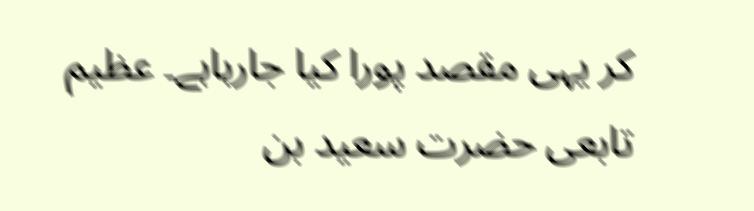کر یہی مقصد پورا کیا جارہاہے۔ عظیم تابعی حضرت سعید بن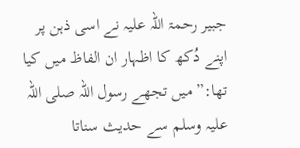جبیر رحمۃ اللہ علیہ نے اسی ذہن پر اپنے دُکھ کا اظہار ان الفاظ میں کیا تھا:” میں تجھے رسول اللہ صلی اللہ علیہ وسلم سے حدیث سناتا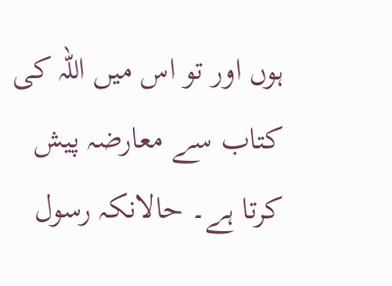ہوں اور تو اس میں اللہ کی کتاب سے معارضہ پیش کرتا ہے۔ حالانکہ رسول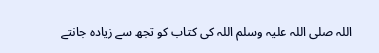اللہ صلی اللہ علیہ وسلم اللہ کی کتاب کو تجھ سے زیادہ جانتے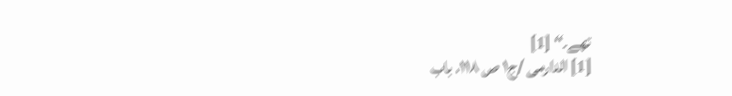تھے۔‘‘ [1]
[1] الدارمی /ج۱ ص ۱۱۸، باب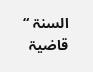السنۃ “ قاضیۃ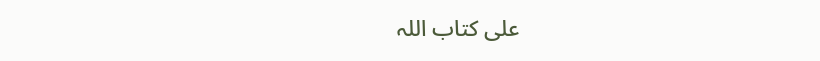علی کتاب اللہ